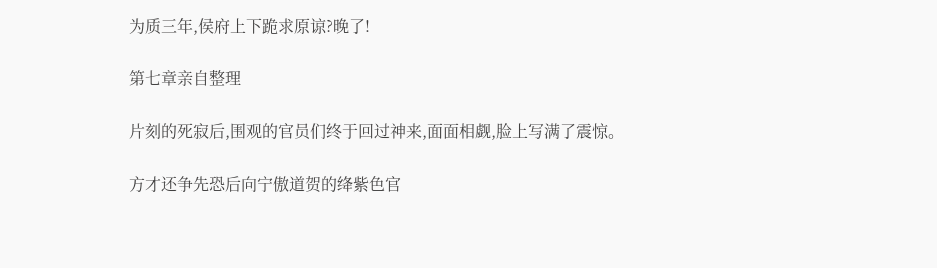为质三年,侯府上下跪求原谅?晚了!

第七章亲自整理

片刻的死寂后,围观的官员们终于回过神来,面面相觑,脸上写满了震惊。

方才还争先恐后向宁傲道贺的绛紫色官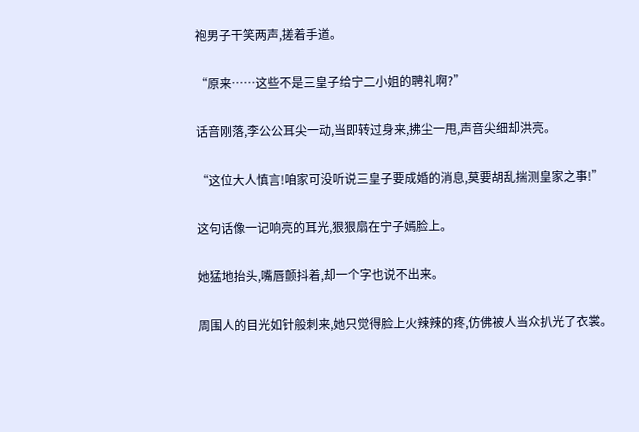袍男子干笑两声,搓着手道。

“原来……这些不是三皇子给宁二小姐的聘礼啊?”

话音刚落,李公公耳尖一动,当即转过身来,拂尘一甩,声音尖细却洪亮。

“这位大人慎言!咱家可没听说三皇子要成婚的消息,莫要胡乱揣测皇家之事!”

这句话像一记响亮的耳光,狠狠扇在宁子嫣脸上。

她猛地抬头,嘴唇颤抖着,却一个字也说不出来。

周围人的目光如针般刺来,她只觉得脸上火辣辣的疼,仿佛被人当众扒光了衣裳。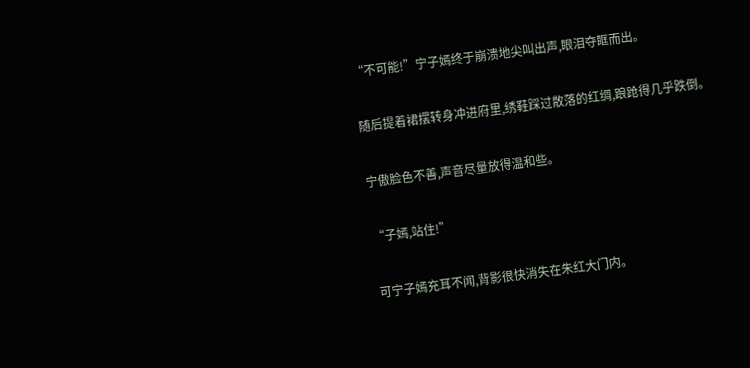“不可能!”宁子嫣终于崩溃地尖叫出声,眼泪夺眶而出。

随后提着裙摆转身冲进府里,绣鞋踩过散落的红绸,踉跄得几乎跌倒。

宁傲脸色不善,声音尽量放得温和些。

“子嫣,站住!”

可宁子嫣充耳不闻,背影很快消失在朱红大门内。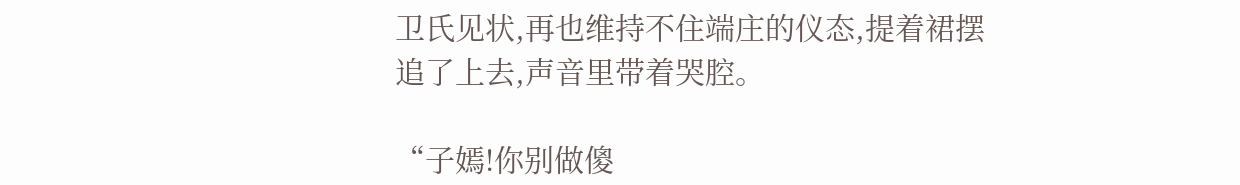卫氏见状,再也维持不住端庄的仪态,提着裙摆追了上去,声音里带着哭腔。

“子嫣!你别做傻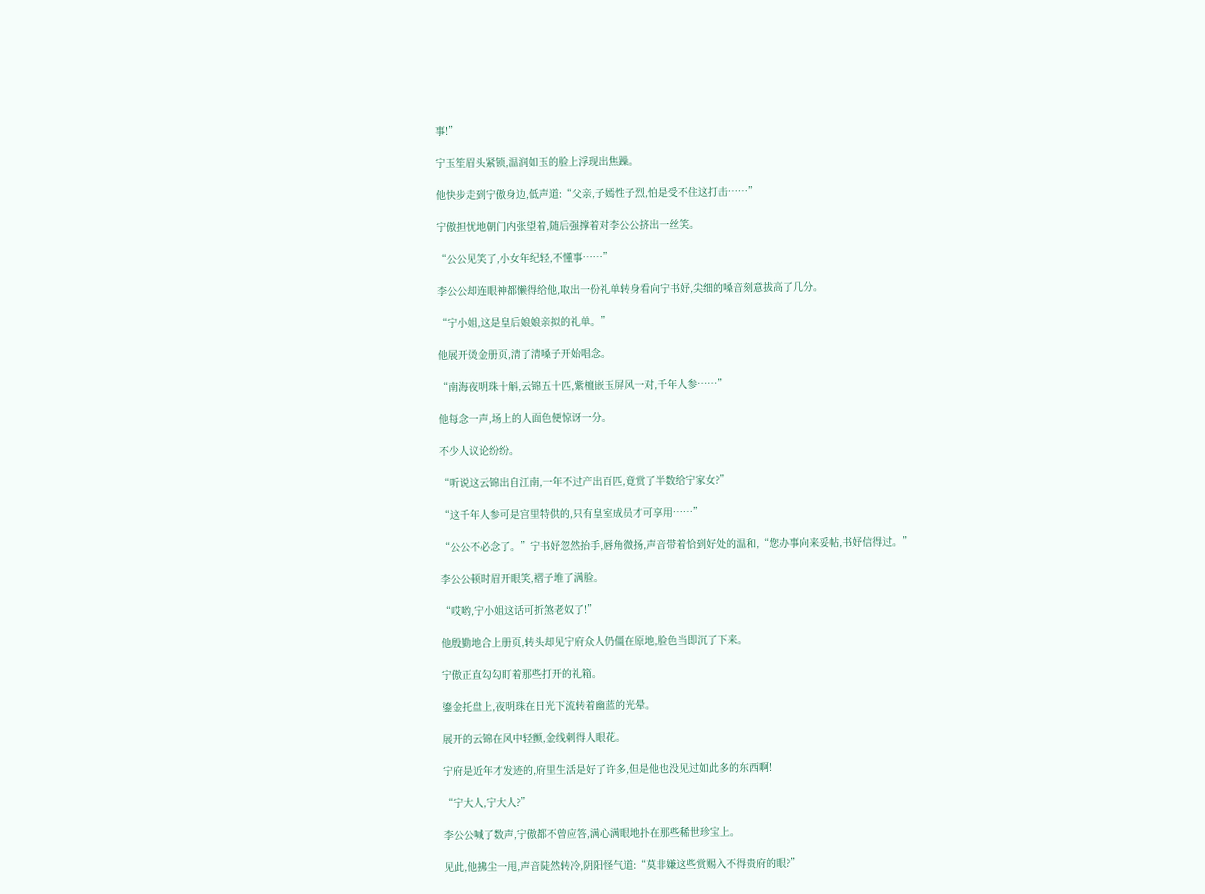事!”

宁玉笙眉头紧锁,温润如玉的脸上浮现出焦躁。

他快步走到宁傲身边,低声道:“父亲,子嫣性子烈,怕是受不住这打击……”

宁傲担忧地朝门内张望着,随后强撑着对李公公挤出一丝笑。

“公公见笑了,小女年纪轻,不懂事……”

李公公却连眼神都懒得给他,取出一份礼单转身看向宁书妤,尖细的嗓音刻意拔高了几分。

“宁小姐,这是皇后娘娘亲拟的礼单。”

他展开烫金册页,清了清嗓子开始唱念。

“南海夜明珠十斛,云锦五十匹,紫檀嵌玉屏风一对,千年人参……”

他每念一声,场上的人面色便惊讶一分。

不少人议论纷纷。

“听说这云锦出自江南,一年不过产出百匹,竟赏了半数给宁家女?”

“这千年人参可是宫里特供的,只有皇室成员才可享用……”

“公公不必念了。”宁书妤忽然抬手,唇角微扬,声音带着恰到好处的温和,“您办事向来妥帖,书妤信得过。”

李公公顿时眉开眼笑,褶子堆了满脸。

“哎哟,宁小姐这话可折煞老奴了!”

他殷勤地合上册页,转头却见宁府众人仍僵在原地,脸色当即沉了下来。

宁傲正直勾勾盯着那些打开的礼箱。

鎏金托盘上,夜明珠在日光下流转着幽蓝的光晕。

展开的云锦在风中轻颤,金线刺得人眼花。

宁府是近年才发迹的,府里生活是好了许多,但是他也没见过如此多的东西啊!

“宁大人,宁大人?”

李公公喊了数声,宁傲都不曾应答,满心满眼地扑在那些稀世珍宝上。

见此,他拂尘一甩,声音陡然转冷,阴阳怪气道:“莫非嫌这些赏赐入不得贵府的眼?”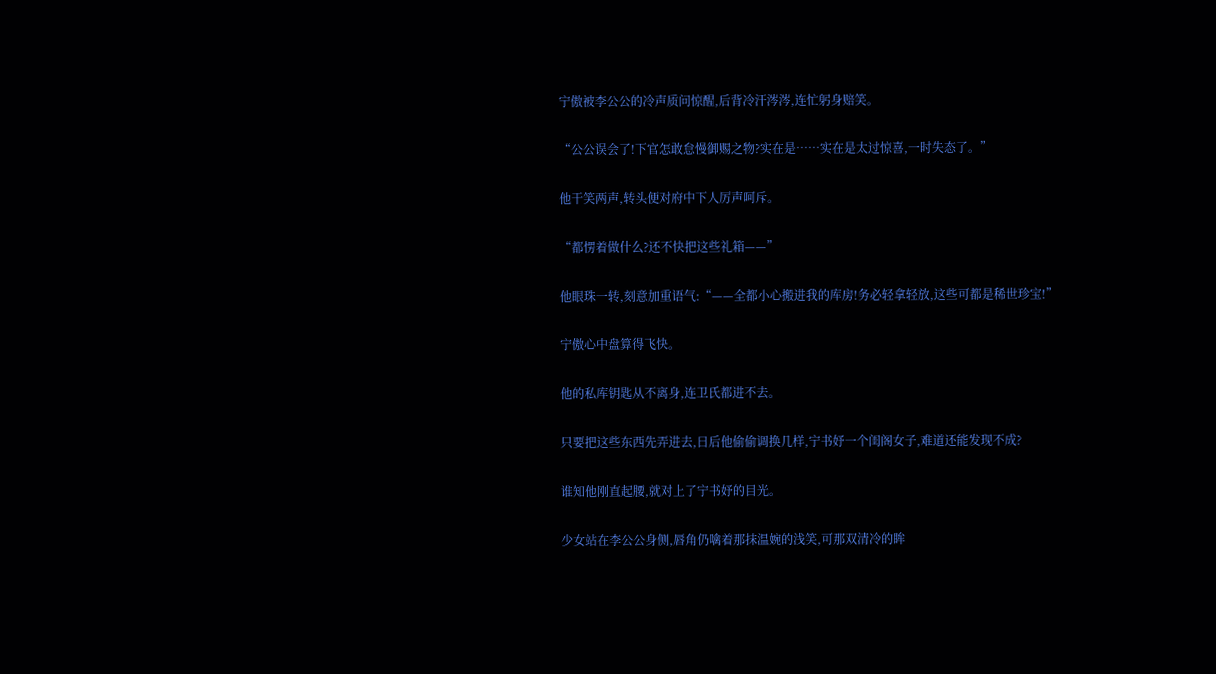宁傲被李公公的冷声质问惊醒,后背冷汗涔涔,连忙躬身赔笑。

“公公误会了!下官怎敢怠慢御赐之物?实在是……实在是太过惊喜,一时失态了。”

他干笑两声,转头便对府中下人厉声呵斥。

“都愣着做什么?还不快把这些礼箱——”

他眼珠一转,刻意加重语气:“——全都小心搬进我的库房!务必轻拿轻放,这些可都是稀世珍宝!”

宁傲心中盘算得飞快。

他的私库钥匙从不离身,连卫氏都进不去。

只要把这些东西先弄进去,日后他偷偷调换几样,宁书妤一个闺阁女子,难道还能发现不成?

谁知他刚直起腰,就对上了宁书妤的目光。

少女站在李公公身侧,唇角仍噙着那抹温婉的浅笑,可那双清冷的眸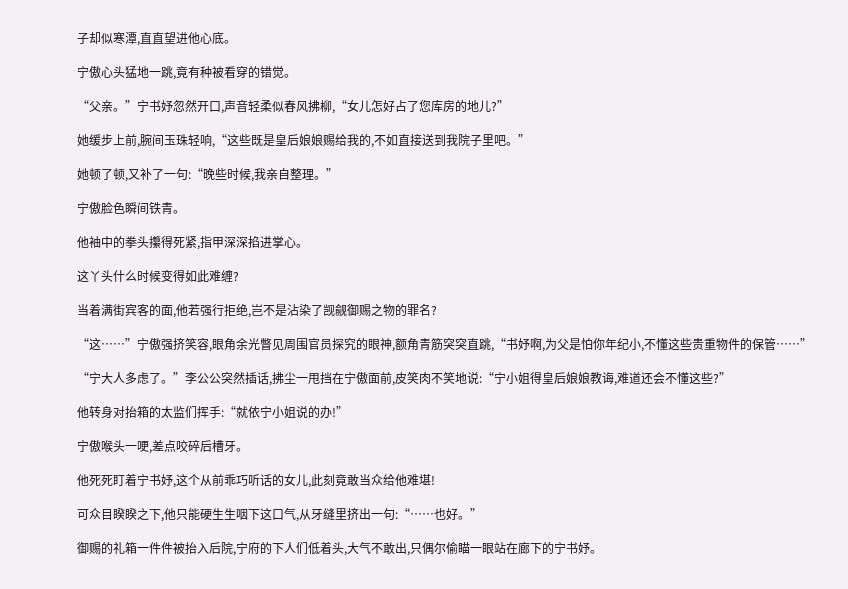子却似寒潭,直直望进他心底。

宁傲心头猛地一跳,竟有种被看穿的错觉。

“父亲。”宁书妤忽然开口,声音轻柔似春风拂柳,“女儿怎好占了您库房的地儿?”

她缓步上前,腕间玉珠轻响,“这些既是皇后娘娘赐给我的,不如直接送到我院子里吧。”

她顿了顿,又补了一句:“晚些时候,我亲自整理。”

宁傲脸色瞬间铁青。

他袖中的拳头攥得死紧,指甲深深掐进掌心。

这丫头什么时候变得如此难缠?

当着满街宾客的面,他若强行拒绝,岂不是沾染了觊觎御赐之物的罪名?

“这……”宁傲强挤笑容,眼角余光瞥见周围官员探究的眼神,额角青筋突突直跳,“书妤啊,为父是怕你年纪小,不懂这些贵重物件的保管……”

“宁大人多虑了。”李公公突然插话,拂尘一甩挡在宁傲面前,皮笑肉不笑地说:“宁小姐得皇后娘娘教诲,难道还会不懂这些?”

他转身对抬箱的太监们挥手:“就依宁小姐说的办!”

宁傲喉头一哽,差点咬碎后槽牙。

他死死盯着宁书妤,这个从前乖巧听话的女儿,此刻竟敢当众给他难堪!

可众目睽睽之下,他只能硬生生咽下这口气,从牙缝里挤出一句:“……也好。”

御赐的礼箱一件件被抬入后院,宁府的下人们低着头,大气不敢出,只偶尔偷瞄一眼站在廊下的宁书妤。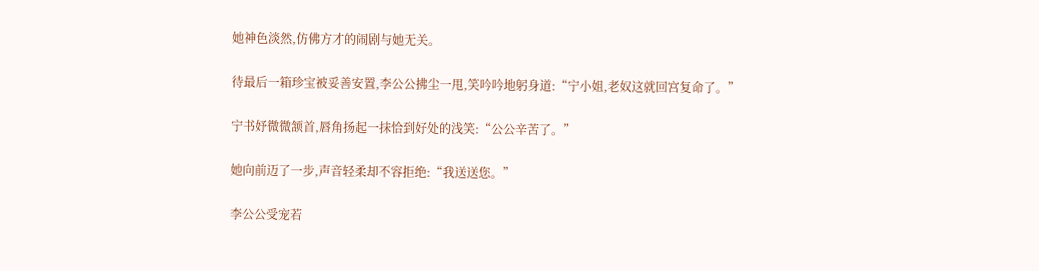她神色淡然,仿佛方才的闹剧与她无关。

待最后一箱珍宝被妥善安置,李公公拂尘一甩,笑吟吟地躬身道:“宁小姐,老奴这就回宫复命了。”

宁书妤微微颔首,唇角扬起一抹恰到好处的浅笑:“公公辛苦了。”

她向前迈了一步,声音轻柔却不容拒绝:“我送送您。”

李公公受宠若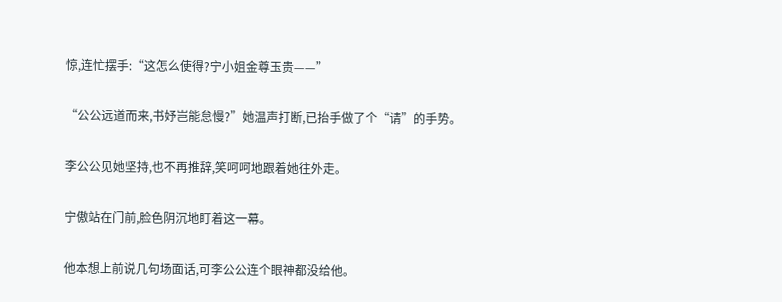惊,连忙摆手:“这怎么使得?宁小姐金尊玉贵——”

“公公远道而来,书妤岂能怠慢?”她温声打断,已抬手做了个“请”的手势。

李公公见她坚持,也不再推辞,笑呵呵地跟着她往外走。

宁傲站在门前,脸色阴沉地盯着这一幕。

他本想上前说几句场面话,可李公公连个眼神都没给他。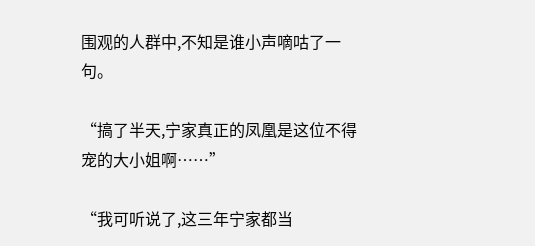围观的人群中,不知是谁小声嘀咕了一句。

“搞了半天,宁家真正的凤凰是这位不得宠的大小姐啊……”

“我可听说了,这三年宁家都当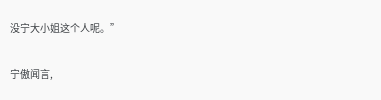没宁大小姐这个人呢。”

宁傲闻言,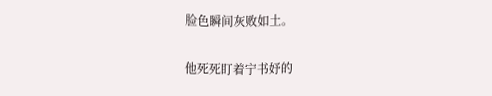脸色瞬间灰败如土。

他死死盯着宁书妤的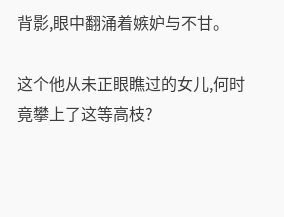背影,眼中翻涌着嫉妒与不甘。

这个他从未正眼瞧过的女儿,何时竟攀上了这等高枝?